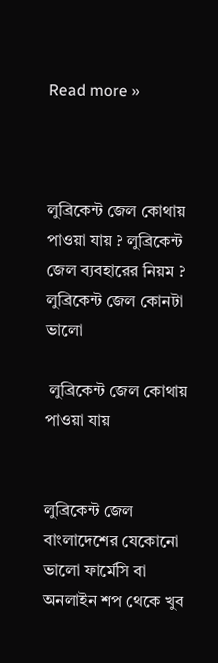Read more »



লুব্রিকেন্ট জেল কোথায় পাওয়া যায় ? লুব্রিকেন্ট জেল ব্যবহারের নিয়ম ? লুব্রিকেন্ট জেল কোনটা ভালো

 লুব্রিকেন্ট জেল কোথায় পাওয়া যায়


লুব্রিকেন্ট জেল বাংলাদেশের যেকোনো ভালো ফার্মেসি বা অনলাইন শপ থেকে খুব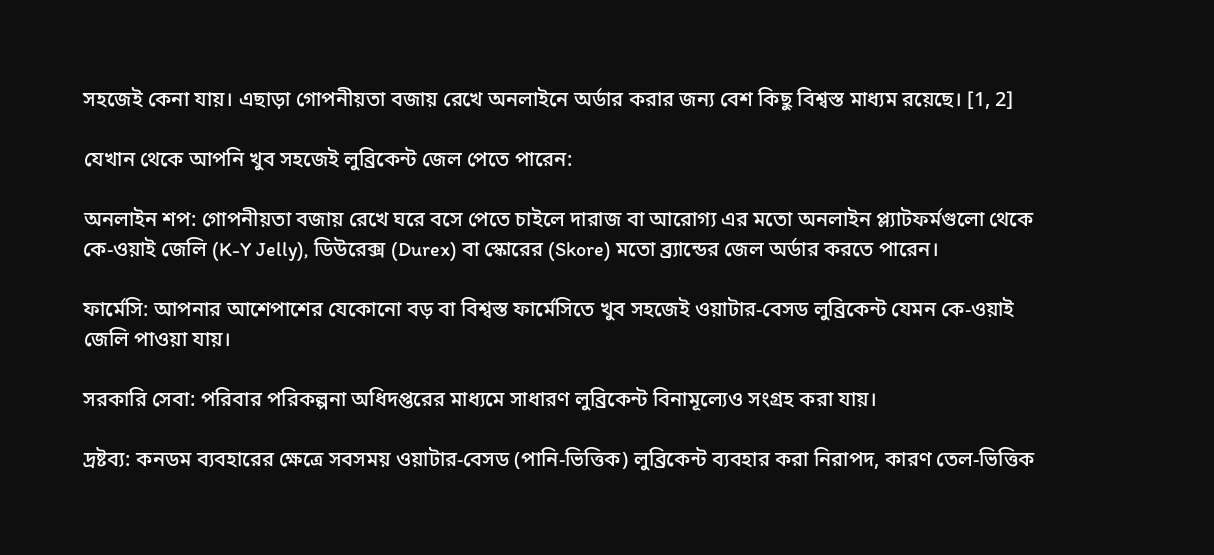সহজেই কেনা যায়। এছাড়া গোপনীয়তা বজায় রেখে অনলাইনে অর্ডার করার জন্য বেশ কিছু বিশ্বস্ত মাধ্যম রয়েছে। [1, 2]

যেখান থেকে আপনি খুব সহজেই লুব্রিকেন্ট জেল পেতে পারেন:

অনলাইন শপ: গোপনীয়তা বজায় রেখে ঘরে বসে পেতে চাইলে দারাজ বা আরোগ্য এর মতো অনলাইন প্ল্যাটফর্মগুলো থেকে কে-ওয়াই জেলি (K-Y Jelly), ডিউরেক্স (Durex) বা স্কোরের (Skore) মতো ব্র্যান্ডের জেল অর্ডার করতে পারেন।

ফার্মেসি: আপনার আশেপাশের যেকোনো বড় বা বিশ্বস্ত ফার্মেসিতে খুব সহজেই ওয়াটার-বেসড লুব্রিকেন্ট যেমন কে-ওয়াই জেলি পাওয়া যায়।

সরকারি সেবা: পরিবার পরিকল্পনা অধিদপ্তরের মাধ্যমে সাধারণ লুব্রিকেন্ট বিনামূল্যেও সংগ্রহ করা যায়।

দ্রষ্টব্য: কনডম ব্যবহারের ক্ষেত্রে সবসময় ওয়াটার-বেসড (পানি-ভিত্তিক) লুব্রিকেন্ট ব্যবহার করা নিরাপদ, কারণ তেল-ভিত্তিক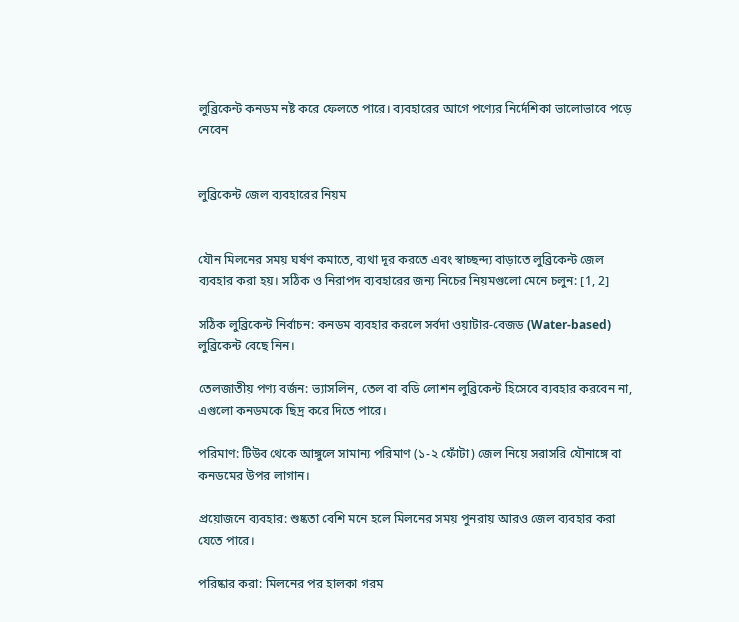লুব্রিকেন্ট কনডম নষ্ট করে ফেলতে পারে। ব্যবহারের আগে পণ্যের নির্দেশিকা ভালোভাবে পড়ে নেবেন


লুব্রিকেন্ট জেল ব্যবহারের নিয়ম


যৌন মিলনের সময় ঘর্ষণ কমাতে, ব্যথা দূর করতে এবং স্বাচ্ছন্দ্য বাড়াতে লুব্রিকেন্ট জেল ব্যবহার করা হয়। সঠিক ও নিরাপদ ব্যবহারের জন্য নিচের নিয়মগুলো মেনে চলুন: [1, 2]

সঠিক লুব্রিকেন্ট নির্বাচন: কনডম ব্যবহার করলে সর্বদা ওয়াটার-বেজড (Water-based) লুব্রিকেন্ট বেছে নিন।

তেলজাতীয় পণ্য বর্জন: ভ্যাসলিন, তেল বা বডি লোশন লুব্রিকেন্ট হিসেবে ব্যবহার করবেন না, এগুলো কনডমকে ছিদ্র করে দিতে পারে।

পরিমাণ: টিউব থেকে আঙ্গুলে সামান্য পরিমাণ (১-২ ফোঁটা) জেল নিয়ে সরাসরি যৌনাঙ্গে বা কনডমের উপর লাগান।

প্রয়োজনে ব্যবহার: শুষ্কতা বেশি মনে হলে মিলনের সময় পুনরায় আরও জেল ব্যবহার করা যেতে পারে।

পরিষ্কার করা: মিলনের পর হালকা গরম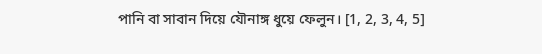পানি বা সাবান দিয়ে যৌনাঙ্গ ধুয়ে ফেলুন। [1, 2, 3, 4, 5]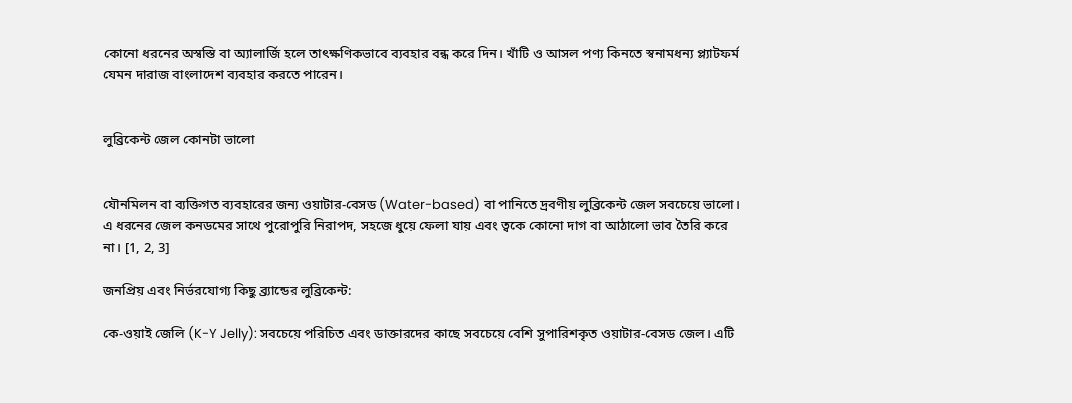কোনো ধরনের অস্বস্তি বা অ্যালার্জি হলে তাৎক্ষণিকভাবে ব্যবহার বন্ধ করে দিন। খাঁটি ও আসল পণ্য কিনতে স্বনামধন্য প্ল্যাটফর্ম যেমন দারাজ বাংলাদেশ ব্যবহার করতে পারেন।


লুব্রিকেন্ট জেল কোনটা ভালো


যৌনমিলন বা ব্যক্তিগত ব্যবহারের জন্য ওয়াটার-বেসড (Water-based) বা পানিতে দ্রবণীয় লুব্রিকেন্ট জেল সবচেয়ে ভালো। এ ধরনের জেল কনডমের সাথে পুরোপুরি নিরাপদ, সহজে ধুয়ে ফেলা যায় এবং ত্বকে কোনো দাগ বা আঠালো ভাব তৈরি করে না। [1, 2, 3]

জনপ্রিয় এবং নির্ভরযোগ্য কিছু ব্র্যান্ডের লুব্রিকেন্ট:

কে-ওয়াই জেলি (K-Y Jelly): সবচেয়ে পরিচিত এবং ডাক্তারদের কাছে সবচেয়ে বেশি সুপারিশকৃত ওয়াটার-বেসড জেল। এটি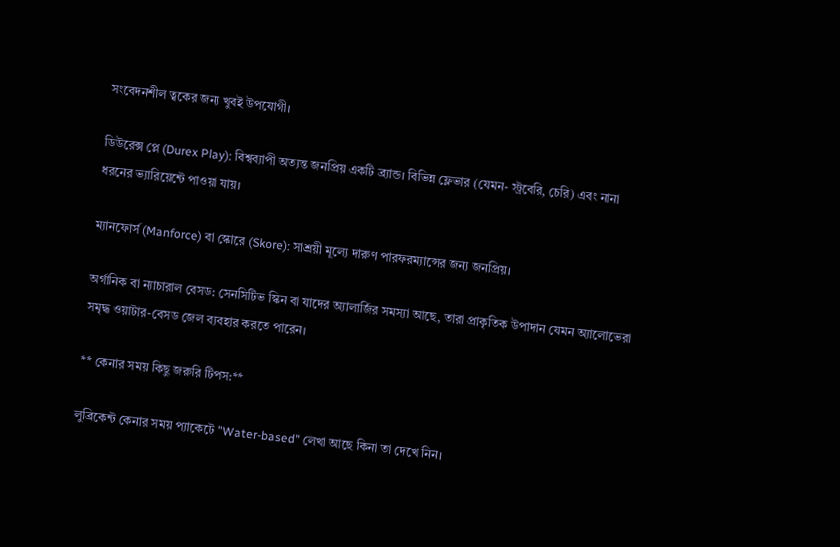সংবেদনশীল ত্বকের জন্য খুবই উপযোগী।

ডিউরেক্স প্লে (Durex Play): বিশ্বব্যাপী অত্যন্ত জনপ্রিয় একটি ব্র্যান্ড। বিভিন্ন ফ্লেভার (যেমন- স্ট্রবেরি, চেরি) এবং নানা ধরনের ভ্যারিয়েন্টে পাওয়া যায়।

ম্যানফোর্স (Manforce) বা স্কোরে (Skore): সাশ্রয়ী মূল্যে দারুণ পারফরম্যান্সের জন্য জনপ্রিয়।

অর্গানিক বা ন্যাচারাল বেসড: সেনসিটিভ স্কিন বা যাদের অ্যালার্জির সমস্যা আছে, তারা প্রাকৃতিক উপাদান যেমন অ্যালোভেরা সমৃদ্ধ ওয়াটার-বেসড জেল ব্যবহার করতে পারেন।

** কেনার সময় কিছু জরুরি টিপস:**

লুব্রিকেন্ট কেনার সময় প্যাকেটে "Water-based" লেখা আছে কিনা তা দেখে নিন।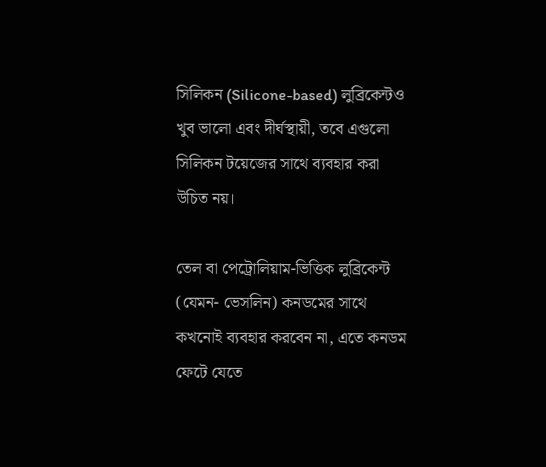সিলিকন (Silicone-based) লুব্রিকেন্টও খুব ভালো এবং দীর্ঘস্থায়ী, তবে এগুলো সিলিকন টয়েজের সাথে ব্যবহার করা উচিত নয়।

তেল বা পেট্রোলিয়াম-ভিত্তিক লুব্রিকেন্ট (যেমন- ভেসলিন) কনডমের সাথে কখনোই ব্যবহার করবেন না, এতে কনডম ফেটে যেতে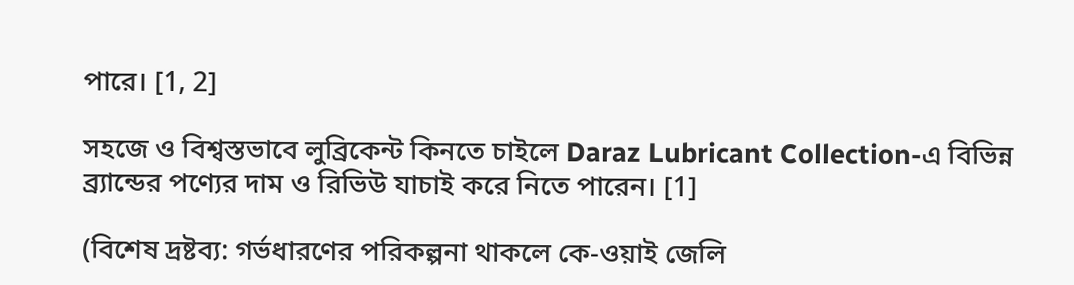পারে। [1, 2]

সহজে ও বিশ্বস্তভাবে লুব্রিকেন্ট কিনতে চাইলে Daraz Lubricant Collection-এ বিভিন্ন ব্র্যান্ডের পণ্যের দাম ও রিভিউ যাচাই করে নিতে পারেন। [1]

(বিশেষ দ্রষ্টব্য: গর্ভধারণের পরিকল্পনা থাকলে কে-ওয়াই জেলি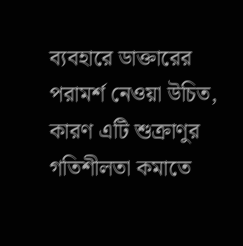ব্যবহারে ডাক্তারের পরামর্শ নেওয়া উচিত, কারণ এটি শুক্রাণুর গতিশীলতা কমাতে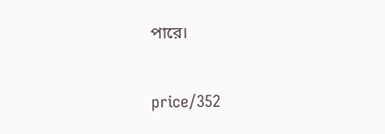পারে।


price/352